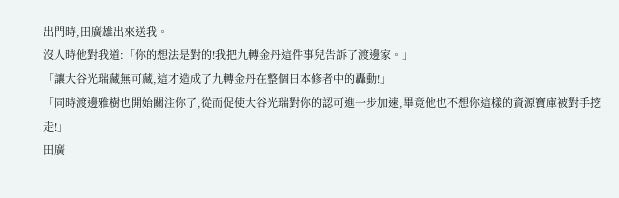出門時,田廣雄出來送我。
沒人時他對我道:「你的想法是對的!我把九轉金丹這件事兒告訴了渡邊家。」
「讓大谷光瑞藏無可藏,這才造成了九轉金丹在整個日本修者中的轟動!」
「同時渡邊雅樹也開始關注你了,從而促使大谷光瑞對你的認可進一步加速,畢竟他也不想你這樣的資源寶庫被對手挖走!」
田廣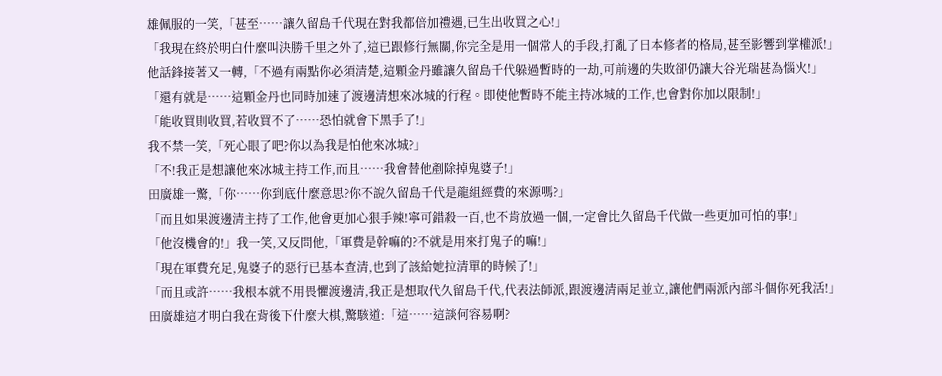雄佩服的一笑,「甚至……讓久留島千代現在對我都倍加禮遇,已生出收買之心!」
「我現在終於明白什麼叫決勝千里之外了,這已跟修行無關,你完全是用一個常人的手段,打亂了日本修者的格局,甚至影響到掌權派!」
他話鋒接著又一轉,「不過有兩點你必須清楚,這顆金丹雖讓久留島千代躲過暫時的一劫,可前邊的失敗卻仍讓大谷光瑞甚為惱火!」
「還有就是……這顆金丹也同時加速了渡邊清想來冰城的行程。即使他暫時不能主持冰城的工作,也會對你加以限制!」
「能收買則收買,若收買不了……恐怕就會下黑手了!」
我不禁一笑,「死心眼了吧?你以為我是怕他來冰城?」
「不!我正是想讓他來冰城主持工作,而且……我會替他剷除掉鬼婆子!」
田廣雄一驚,「你……你到底什麼意思?你不說久留島千代是龍組經費的來源嗎?」
「而且如果渡邊清主持了工作,他會更加心狠手辣!寧可錯殺一百,也不肯放過一個,一定會比久留島千代做一些更加可怕的事!」
「他沒機會的!」我一笑,又反問他,「軍費是幹嘛的?不就是用來打鬼子的嘛!」
「現在軍費充足,鬼婆子的惡行已基本查清,也到了該給她拉清單的時候了!」
「而且或許……我根本就不用畏懼渡邊清,我正是想取代久留島千代,代表法師派,跟渡邊清兩足並立,讓他們兩派內部斗個你死我活!」
田廣雄這才明白我在背後下什麼大棋,驚駭道:「這……這談何容易啊?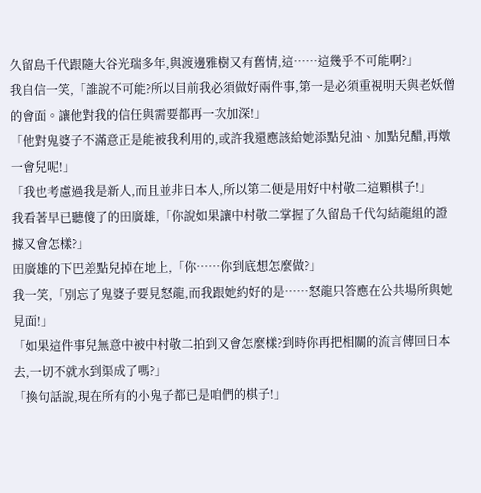久留島千代跟隨大谷光瑞多年,與渡邊雅樹又有舊情,這……這幾乎不可能啊?」
我自信一笑,「誰說不可能?所以目前我必須做好兩件事,第一是必須重視明天與老妖僧的會面。讓他對我的信任與需要都再一次加深!」
「他對鬼婆子不滿意正是能被我利用的,或許我還應該給她添點兒油、加點兒醋,再燉一會兒呢!」
「我也考慮過我是新人,而且並非日本人,所以第二便是用好中村敬二這顆棋子!」
我看著早已聽傻了的田廣雄,「你說如果讓中村敬二掌握了久留島千代勾結龍組的證據又會怎樣?」
田廣雄的下巴差點兒掉在地上,「你……你到底想怎麼做?」
我一笑,「別忘了鬼婆子要見怒龍,而我跟她約好的是……怒龍只答應在公共場所與她見面!」
「如果這件事兒無意中被中村敬二拍到又會怎麼樣?到時你再把相關的流言傳回日本去,一切不就水到渠成了嗎?」
「換句話說,現在所有的小鬼子都已是咱們的棋子!」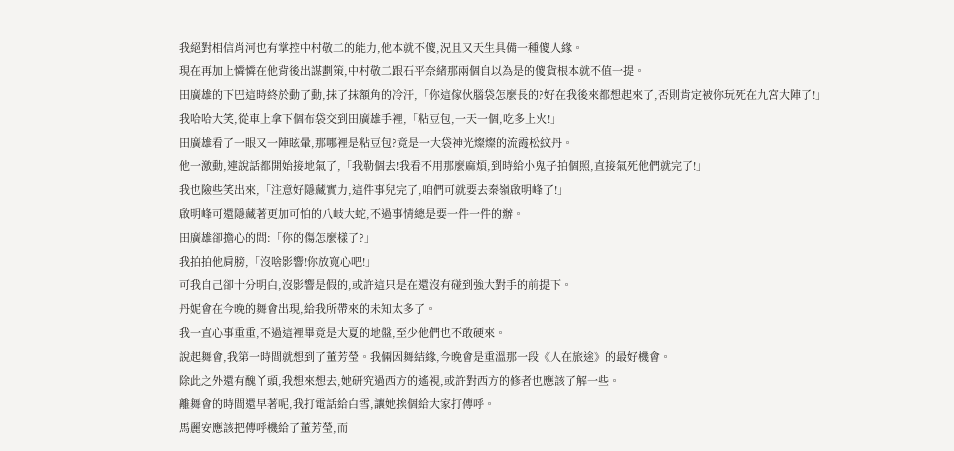我絕對相信肖河也有掌控中村敬二的能力,他本就不傻,況且又天生具備一種傻人緣。
現在再加上憐憐在他背後出謀劃策,中村敬二跟石平奈緒那兩個自以為是的傻貨根本就不值一提。
田廣雄的下巴這時終於動了動,抹了抹額角的冷汗,「你這傢伙腦袋怎麼長的?好在我後來都想起來了,否則肯定被你玩死在九宮大陣了!」
我哈哈大笑,從車上拿下個布袋交到田廣雄手裡,「粘豆包,一天一個,吃多上火!」
田廣雄看了一眼又一陣眩暈,那哪裡是粘豆包?竟是一大袋神光燦燦的流霞松紋丹。
他一激動,連說話都開始接地氣了,「我勒個去!我看不用那麼麻煩,到時給小鬼子拍個照,直接氣死他們就完了!」
我也險些笑出來,「注意好隱藏實力,這件事兒完了,咱們可就要去秦嶺啟明峰了!」
啟明峰可還隱藏著更加可怕的八岐大蛇,不過事情總是要一件一件的辦。
田廣雄卻擔心的問:「你的傷怎麼樣了?」
我拍拍他肩膀,「沒啥影響!你放寬心吧!」
可我自己卻十分明白,沒影響是假的,或許這只是在還沒有碰到強大對手的前提下。
丹妮會在今晚的舞會出現,給我所帶來的未知太多了。
我一直心事重重,不過這裡畢竟是大夏的地盤,至少他們也不敢硬來。
說起舞會,我第一時間就想到了董芳瑩。我倆因舞結緣,今晚會是重溫那一段《人在旅途》的最好機會。
除此之外還有醜丫頭,我想來想去,她研究過西方的遙視,或許對西方的修者也應該了解一些。
離舞會的時間還早著呢,我打電話給白雪,讓她挨個給大家打傳呼。
馬麗安應該把傳呼機給了董芳瑩,而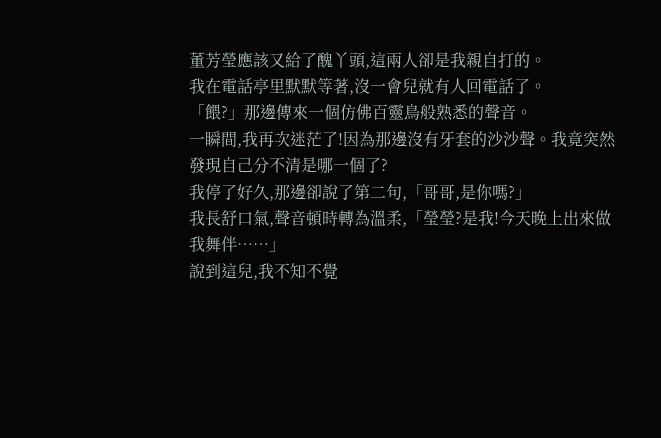董芳瑩應該又給了醜丫頭,這兩人卻是我親自打的。
我在電話亭里默默等著,沒一會兒就有人回電話了。
「餵?」那邊傳來一個仿佛百靈鳥般熟悉的聲音。
一瞬間,我再次迷茫了!因為那邊沒有牙套的沙沙聲。我竟突然發現自己分不清是哪一個了?
我停了好久,那邊卻說了第二句,「哥哥,是你嗎?」
我長舒口氣,聲音頓時轉為溫柔,「瑩瑩?是我!今天晚上出來做我舞伴……」
說到這兒,我不知不覺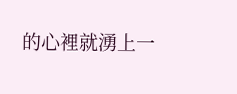的心裡就湧上一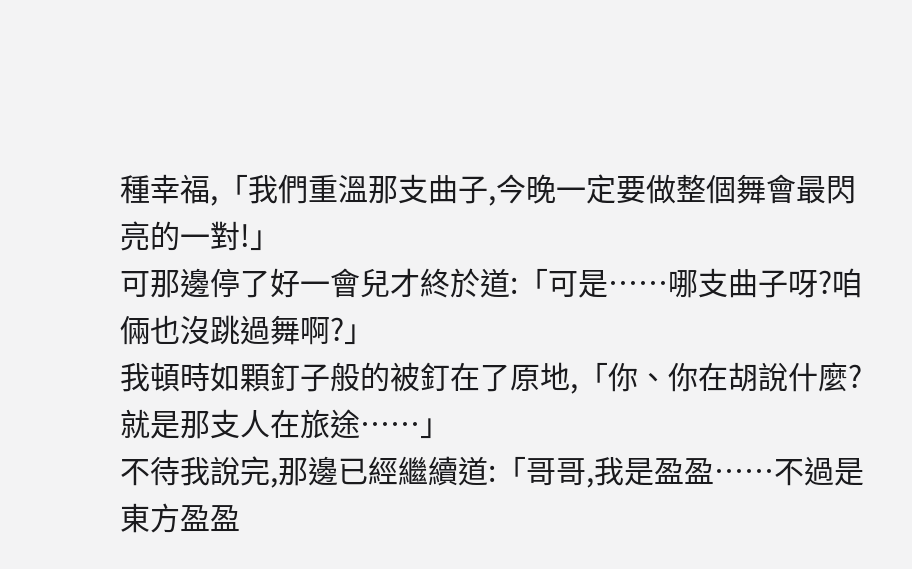種幸福,「我們重溫那支曲子,今晚一定要做整個舞會最閃亮的一對!」
可那邊停了好一會兒才終於道:「可是……哪支曲子呀?咱倆也沒跳過舞啊?」
我頓時如顆釘子般的被釘在了原地,「你、你在胡說什麼?就是那支人在旅途……」
不待我說完,那邊已經繼續道:「哥哥,我是盈盈……不過是東方盈盈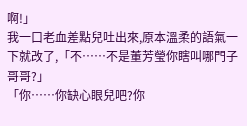啊!」
我一口老血差點兒吐出來,原本溫柔的語氣一下就改了,「不……不是董芳瑩你瞎叫哪門子哥哥?」
「你……你缺心眼兒吧?你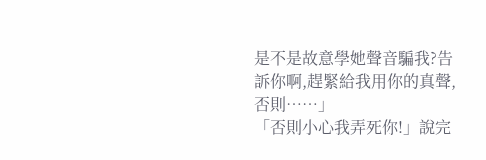是不是故意學她聲音騙我?告訴你啊,趕緊給我用你的真聲,否則……」
「否則小心我弄死你!」說完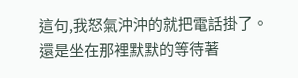這句,我怒氣沖沖的就把電話掛了。還是坐在那裡默默的等待著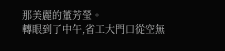那美麗的董芳瑩。
轉眼到了中午,省工大門口從空無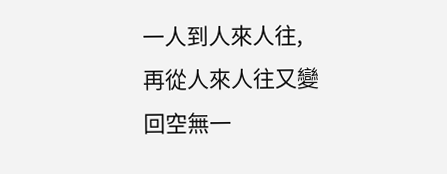一人到人來人往,再從人來人往又變回空無一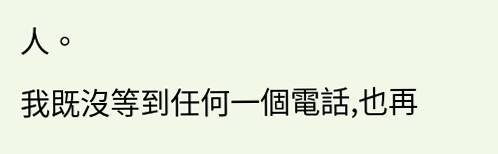人。
我既沒等到任何一個電話,也再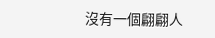沒有一個翩翩人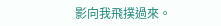影向我飛撲過來。